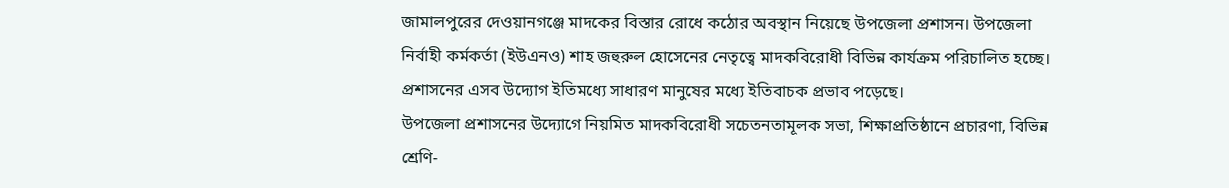জামালপুরের দেওয়ানগঞ্জে মাদকের বিস্তার রোধে কঠোর অবস্থান নিয়েছে উপজেলা প্রশাসন। উপজেলা নির্বাহী কর্মকর্তা (ইউএনও) শাহ জহুরুল হোসেনের নেতৃত্বে মাদকবিরোধী বিভিন্ন কার্যক্রম পরিচালিত হচ্ছে। প্রশাসনের এসব উদ্যোগ ইতিমধ্যে সাধারণ মানুষের মধ্যে ইতিবাচক প্রভাব পড়েছে।
উপজেলা প্রশাসনের উদ্যোগে নিয়মিত মাদকবিরোধী সচেতনতামূলক সভা, শিক্ষাপ্রতিষ্ঠানে প্রচারণা, বিভিন্ন শ্রেণি-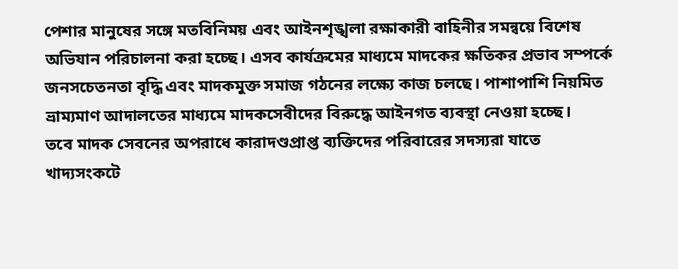পেশার মানুষের সঙ্গে মতবিনিময় এবং আইনশৃঙ্খলা রক্ষাকারী বাহিনীর সমন্বয়ে বিশেষ অভিযান পরিচালনা করা হচ্ছে। এসব কার্যক্রমের মাধ্যমে মাদকের ক্ষতিকর প্রভাব সম্পর্কে জনসচেতনতা বৃদ্ধি এবং মাদকমুক্ত সমাজ গঠনের লক্ষ্যে কাজ চলছে। পাশাপাশি নিয়মিত ভ্রাম্যমাণ আদালতের মাধ্যমে মাদকসেবীদের বিরুদ্ধে আইনগত ব্যবস্থা নেওয়া হচ্ছে।
তবে মাদক সেবনের অপরাধে কারাদণ্ডপ্রাপ্ত ব্যক্তিদের পরিবারের সদস্যরা যাতে খাদ্যসংকটে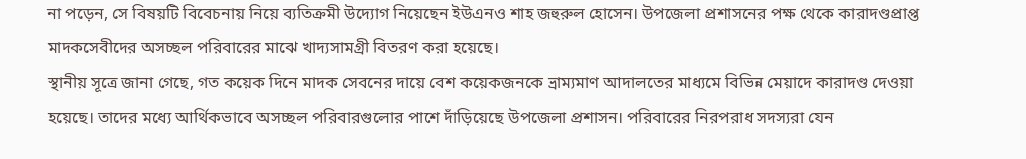না পড়েন, সে বিষয়টি বিবেচনায় নিয়ে ব্যতিক্রমী উদ্যোগ নিয়েছেন ইউএনও শাহ জহুরুল হোসেন। উপজেলা প্রশাসনের পক্ষ থেকে কারাদণ্ডপ্রাপ্ত মাদকসেবীদের অসচ্ছল পরিবারের মাঝে খাদ্যসামগ্রী বিতরণ করা হয়েছে।
স্থানীয় সূত্রে জানা গেছে, গত কয়েক দিনে মাদক সেবনের দায়ে বেশ কয়েকজনকে ভ্রাম্যমাণ আদালতের মাধ্যমে বিভিন্ন মেয়াদে কারাদণ্ড দেওয়া হয়েছে। তাদের মধ্যে আর্থিকভাবে অসচ্ছল পরিবারগুলোর পাশে দাঁড়িয়েছে উপজেলা প্রশাসন। পরিবারের নিরপরাধ সদস্যরা যেন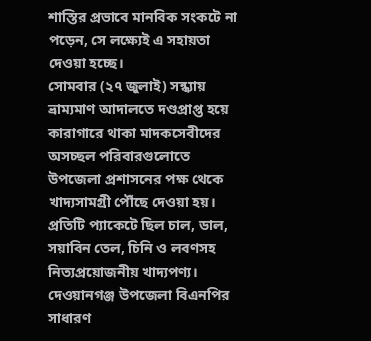শাস্তির প্রভাবে মানবিক সংকটে না পড়েন, সে লক্ষ্যেই এ সহায়তা দেওয়া হচ্ছে।
সোমবার (২৭ জুলাই) সন্ধ্যায় ভ্রাম্যমাণ আদালতে দণ্ডপ্রাপ্ত হয়ে কারাগারে থাকা মাদকসেবীদের অসচ্ছল পরিবারগুলোতে উপজেলা প্রশাসনের পক্ষ থেকে খাদ্যসামগ্রী পৌঁছে দেওয়া হয়। প্রতিটি প্যাকেটে ছিল চাল, ডাল, সয়াবিন তেল, চিনি ও লবণসহ নিত্যপ্রয়োজনীয় খাদ্যপণ্য।
দেওয়ানগঞ্জ উপজেলা বিএনপির সাধারণ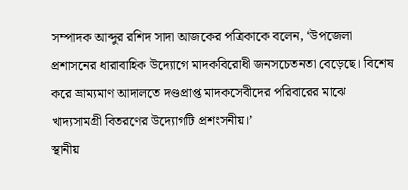সম্পাদক আব্দুর রশিদ সাদা আজকের পত্রিকাকে বলেন, ‘উপজেলা প্রশাসনের ধারাবাহিক উদ্যোগে মাদকবিরোধী জনসচেতনতা বেড়েছে। বিশেষ করে ভ্রাম্যমাণ আদালতে দণ্ডপ্রাপ্ত মাদকসেবীদের পরিবারের মাঝে খাদ্যসামগ্রী বিতরণের উদ্যোগটি প্রশংসনীয়।’
স্থানীয়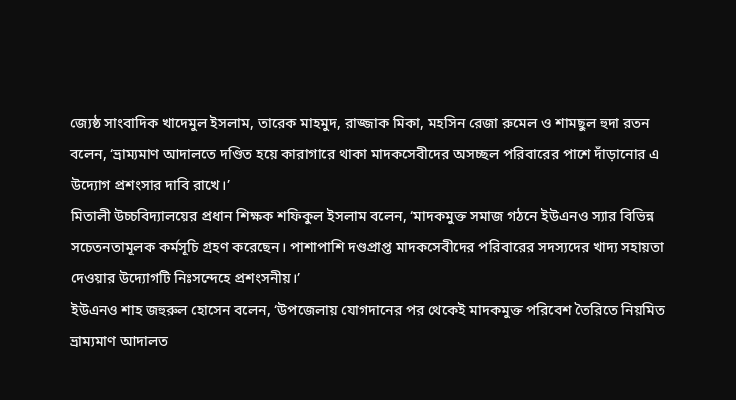জ্যেষ্ঠ সাংবাদিক খাদেমুল ইসলাম, তারেক মাহমুদ, রাজ্জাক মিকা, মহসিন রেজা রুমেল ও শামছুল হুদা রতন বলেন, ‘ভ্রাম্যমাণ আদালতে দণ্ডিত হয়ে কারাগারে থাকা মাদকসেবীদের অসচ্ছল পরিবারের পাশে দাঁড়ানোর এ উদ্যোগ প্রশংসার দাবি রাখে।’
মিতালী উচ্চবিদ্যালয়ের প্রধান শিক্ষক শফিকুল ইসলাম বলেন, ‘মাদকমুক্ত সমাজ গঠনে ইউএনও স্যার বিভিন্ন সচেতনতামূলক কর্মসূচি গ্রহণ করেছেন। পাশাপাশি দণ্ডপ্রাপ্ত মাদকসেবীদের পরিবারের সদস্যদের খাদ্য সহায়তা দেওয়ার উদ্যোগটি নিঃসন্দেহে প্রশংসনীয়।’
ইউএনও শাহ জহুরুল হোসেন বলেন, ‘উপজেলায় যোগদানের পর থেকেই মাদকমুক্ত পরিবেশ তৈরিতে নিয়মিত ভ্রাম্যমাণ আদালত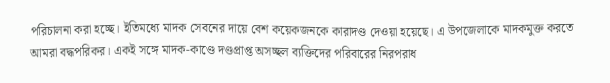পরিচালনা করা হচ্ছে। ইতিমধ্যে মাদক সেবনের দায়ে বেশ কয়েকজনকে কারাদণ্ড দেওয়া হয়েছে। এ উপজেলাকে মাদকমুক্ত করতে আমরা বদ্ধপরিকর। একই সঙ্গে মাদক-কাণ্ডে দণ্ডপ্রাপ্ত অসচ্ছল ব্যক্তিদের পরিবারের নিরপরাধ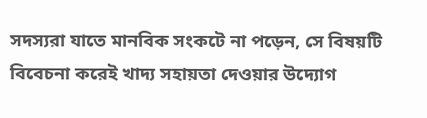সদস্যরা যাতে মানবিক সংকটে না পড়েন, সে বিষয়টি বিবেচনা করেই খাদ্য সহায়তা দেওয়ার উদ্যোগ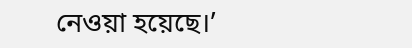নেওয়া হয়েছে।’